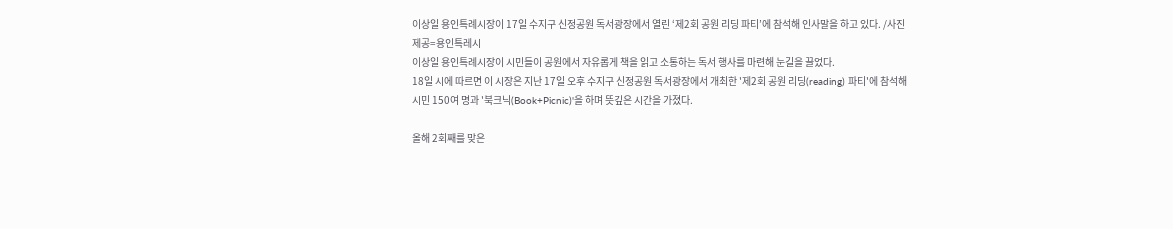이상일 용인특례시장이 17일 수지구 신정공원 독서광장에서 열린 ‘제2회 공원 리딩 파티’에 참석해 인사말을 하고 있다. /사진제공=용인특레시
이상일 용인특례시장이 시민들이 공원에서 자유롭게 책을 읽고 소통하는 독서 행사를 마련해 눈길을 끌었다.
18일 시에 따르면 이 시장은 지난 17일 오후 수지구 신정공원 독서광장에서 개최한 '제2회 공원 리딩(reading) 파티'에 참석해 시민 150여 명과 '북크닉(Book+Picnic)'을 하며 뜻깊은 시간을 가졌다.

올해 2회째를 맞은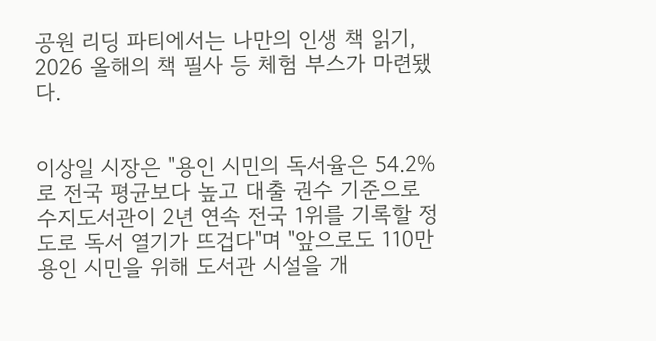공원 리딩 파티에서는 나만의 인생 책 읽기, 2026 올해의 책 필사 등 체험 부스가 마련됐다.


이상일 시장은 "용인 시민의 독서율은 54.2%로 전국 평균보다 높고 대출 권수 기준으로 수지도서관이 2년 연속 전국 1위를 기록할 정도로 독서 열기가 뜨겁다"며 "앞으로도 110만 용인 시민을 위해 도서관 시설을 개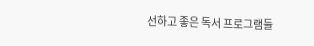선하고 좋은 독서 프로그램들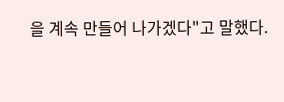을 계속 만들어 나가겠다"고 말했다.